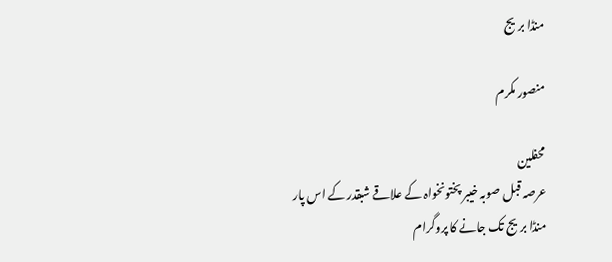منڈا بریج

منصور مکرم

محفلین
عرصہ قبل صوبہ خیبر پختونخواہ کے علاقے شبقدر کے اس پار منڈا بریج تک جانے کا پروگرام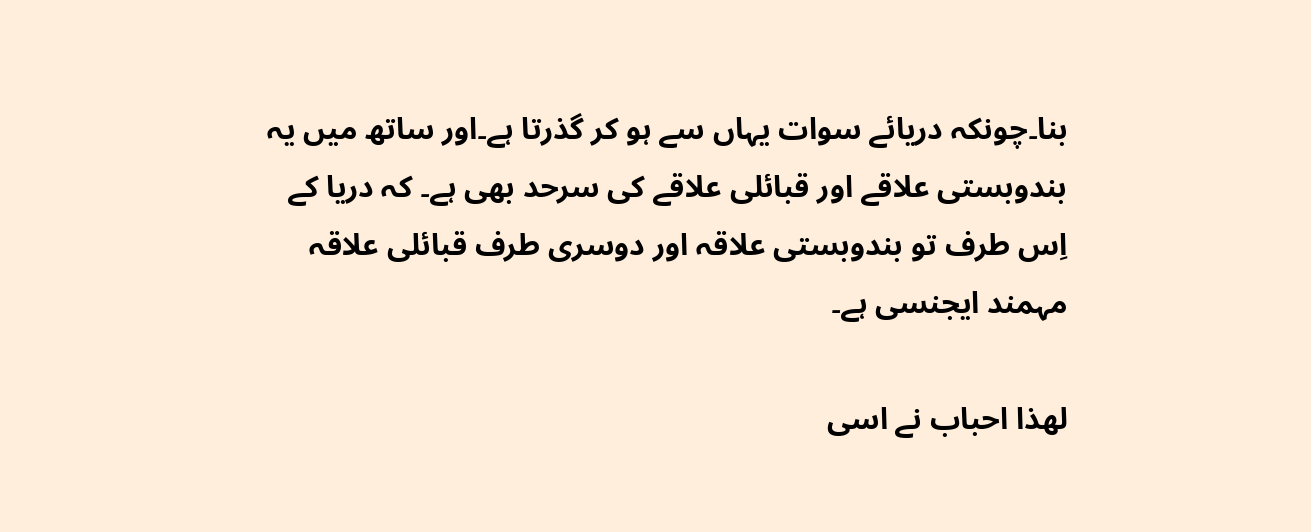بنا۔چونکہ دریائے سوات یہاں سے ہو کر گذرتا ہے۔اور ساتھ میں یہ بندوبستی علاقے اور قبائلی علاقے کی سرحد بھی ہے۔ کہ دریا کے اِس طرف تو بندوبستی علاقہ اور دوسری طرف قبائلی علاقہ مہمند ایجنسی ہے۔

لھذا احباب نے اسی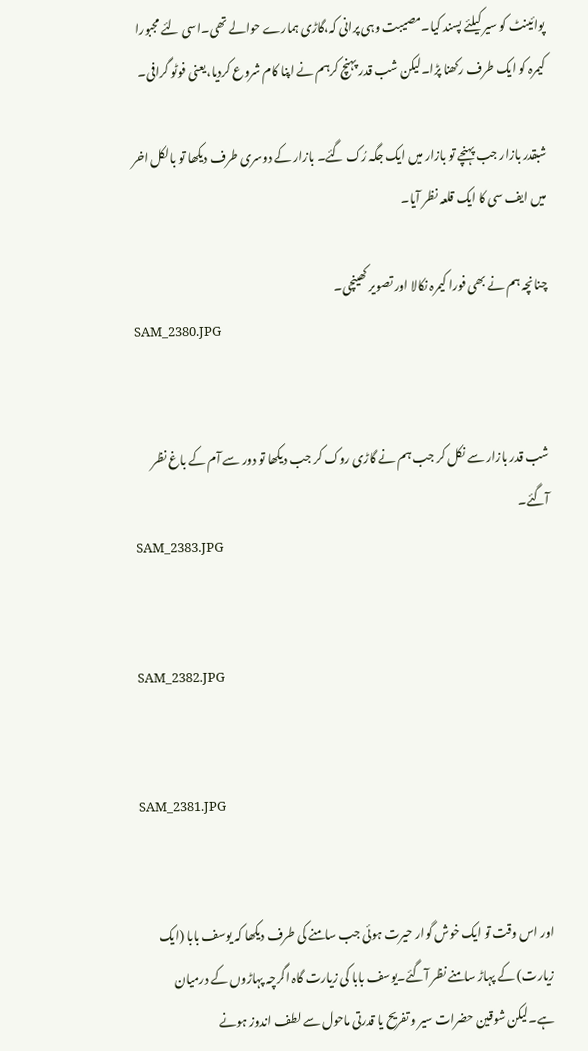پوائینٹ کو سیر کیلئے پسند کیا۔مصیبت وہی پرانی کہ،گاڑی ہمارے حوالے تھی۔اسی لئے مجبورا کیمرہ کو ایک طرف رکھنا پڑا۔لیکن شب قدر پہنچ کرہم نے اپنا کام شروع کردیا،یعنی فوٹو گرافی۔

شبقدر بازار جب پہنچے تو بازار میں ایک جگہ رُک گئے۔ بازار کے دوسری طرف دیکھا تو بالکل اخر میں ایف سی کا ایک قلعہ نظر آیا۔

چنانچہ ہم نے بھی فورا کیمرہ نکالا اور تصویر کھینچی۔
SAM_2380.JPG


شب قدر بازار سے نکل کر جب ہم نے گاڑی روک کر جب دیکھا تو دور سے آم کے باغ نظر آگئے۔
SAM_2383.JPG


SAM_2382.JPG


SAM_2381.JPG


اور اس وقت تو ایک خوش گوار حیرت ہوئی جب سامنے کی طرف دیکھا کہ یوسف بابا (ایک زیارت) کے پہاڑ سامنے نظر آگئے۔یوسف بابا کی زیارت گاہ اگرچہ پہاڑوں کے درمیان ہے۔لیکن شوقین حضرات سیر و تفریح یا قدرتی ماحول سے لطف اندوز ہونے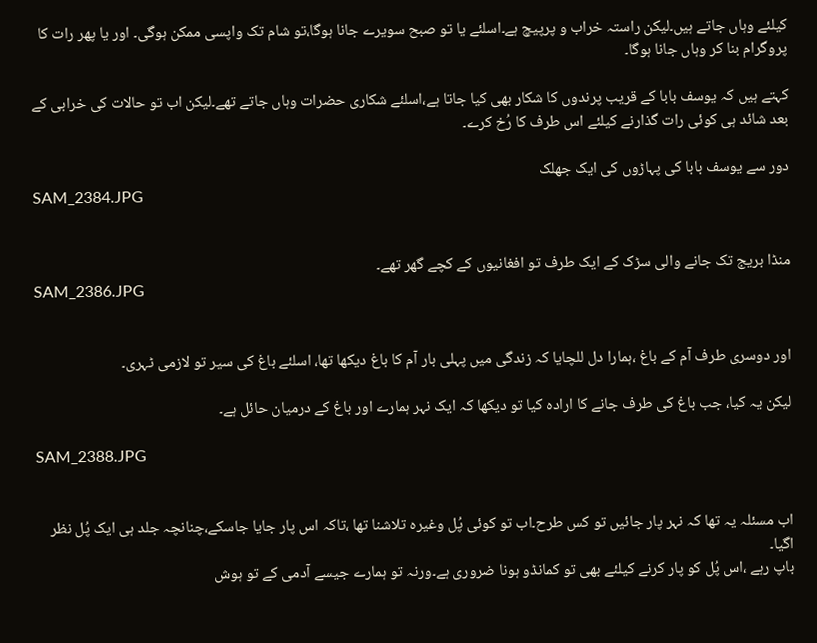کیلئے وہاں جاتے ہیں۔لیکن راستہ خراب و پرپیچ ہے۔اسلئے یا تو صبح سویرے جانا ہوگا،تو شام تک واپسی ممکن ہوگی۔ اور یا پھر رات کا پروگرام بنا کر وہاں جانا ہوگا۔

کہتے ہیں کہ یوسف بابا کے قریب پرندوں کا شکار بھی کیا جاتا ہے،اسلئے شکاری حضرات وہاں جاتے تھے۔لیکن اب تو حالات کی خرابی کے بعد شائد ہی کوئی رات گذارنے کیلئے اس طرف کا رُخ کرے۔

دور سے یوسف بابا کی پہاڑوں کی ایک جھلک
SAM_2384.JPG


منڈا بریج تک جانے والی سڑک کے ایک طرف تو افغانیوں کے کچے گھر تھے۔
SAM_2386.JPG


اور دوسری طرف آم کے باغ ،ہمارا دل للچایا کہ زندگی میں پہلی بار آم کا باغ دیکھا تھا، اسلئے باغ کی سیر تو لازمی ٹہری۔

لیکن یہ کیا، جب باغ کی طرف جانے کا ارادہ کیا تو دیکھا کہ ایک نہر ہمارے اور باغ کے درمیان حائل ہے۔

SAM_2388.JPG


اب مسئلہ یہ تھا کہ نہر پار جائیں تو کس طرح۔اب تو کوئی پُل وغیرہ تلاشنا تھا ،تاکہ اس پار جایا جاسکے،چنانچہ جلد ہی ایک پُل نظر اگیا۔
باپ رہے ،اس پُل کو پار کرنے کیلئے بھی تو کمانڈو ہونا ضروری ہے۔ورنہ تو ہمارے جیسے آدمی کے تو ہوش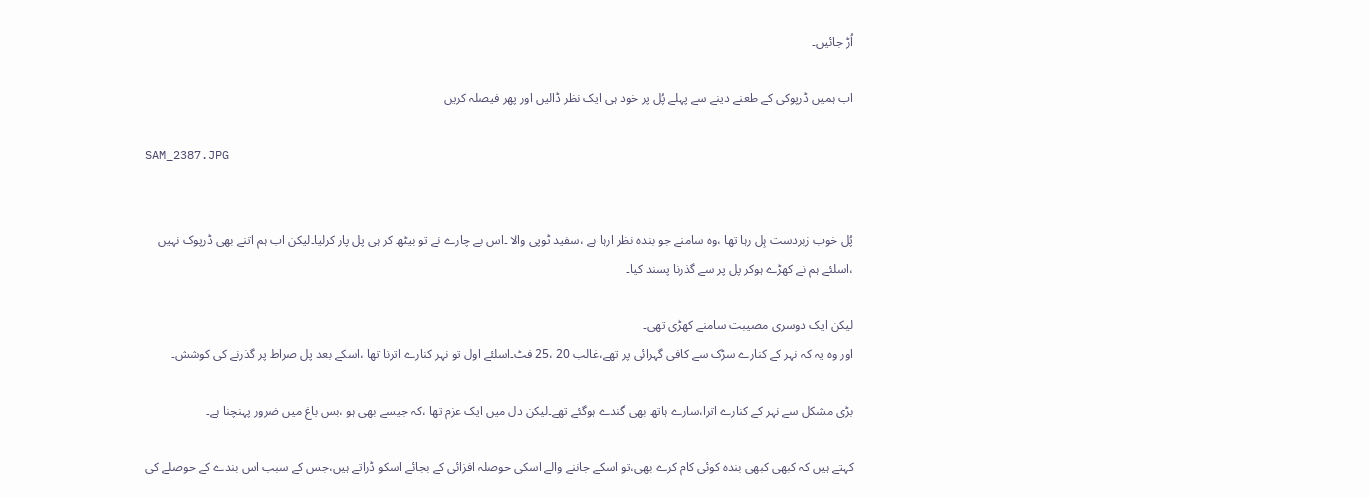اُڑ جائیں۔

اب ہمیں ڈرپوکی کے طعنے دینے سے پہلے پُل پر خود ہی ایک نظر ڈالیں اور پھر فیصلہ کریں

SAM_2387.JPG


پُل خوب زبردست ہِل رہا تھا ،وہ سامنے جو بندہ نظر ارہا ہے ،سفید ٹوپی والا ۔اس بے چارے نے تو بیٹھ کر ہی پل پار کرلیا۔لیکن اب ہم اتنے بھی ڈرپوک نہیں ،اسلئے ہم نے کھڑے ہوکر پل پر سے گذرنا پسند کیا۔

لیکن ایک دوسری مصیبت سامنے کھڑی تھی۔
اور وہ یہ کہ نہر کے کنارے سڑک سے کافی گہرائی پر تھے،غالب 20 ،25 فٹ۔اسلئے اول تو نہر کنارے اترنا تھا ،اسکے بعد پل صراط پر گذرنے کی کوشش۔

بڑی مشکل سے نہر کے کنارے اترا،سارے ہاتھ بھی گندے ہوگئے تھے۔لیکن دل میں ایک عزم تھا ،کہ جیسے بھی ہو ،بس باغ میں ضرور پہنچنا ہے۔

کہتے ہیں کہ کبھی کبھی بندہ کوئی کام کرے بھی،تو اسکے جاننے والے اسکی حوصلہ افزائی کے بجائے اسکو ڈراتے ہیں،جس کے سبب اس بندے کے حوصلے کی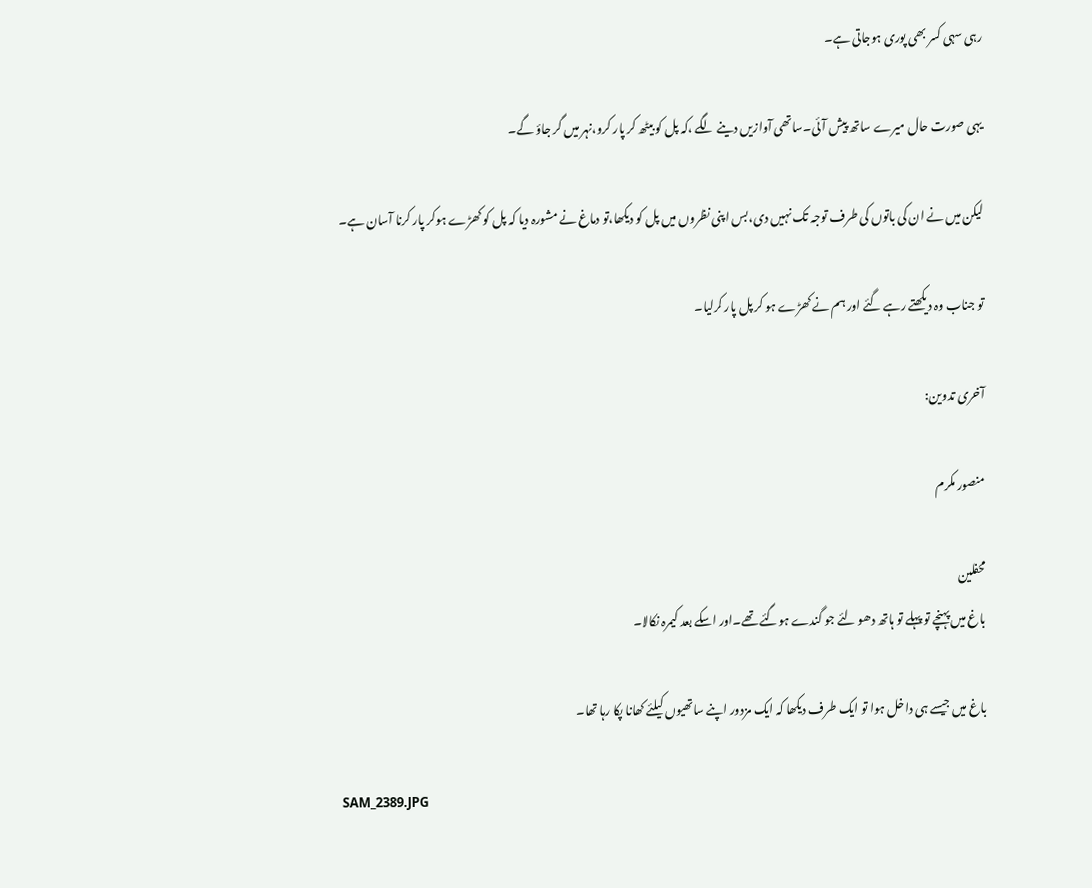رہی سہی کسر بھی پوری ہوجاتی ہے۔

یہی صورت حال میرے ساتھ پیش آئی۔ساتھی آوازیں دینے لگے ،کہ پل کو بیٹھ کر پار کرو،نہر میں گر جاؤ گے۔

لیکن میں نے ان کی باتوں کی طرف توجہ تک نہیں دی،بس اپنی نظروں میں پل کو دیکھا،تو دماغ نے مشورہ دیا کہ پل کو کھڑے ہوکر پار کرنا آسان ہے۔

تو جناب وہ دیکھتے رہے گئے اور ہم نے کھڑے ہو کر پل پار کرلیا۔

آخری تدوین:

منصور مکرم

محفلین
باغ میں پہنچے تو پہلے تو ہاتھ دھو لئے جو گندے ہوگئے تھے۔اور اسکے بعد کیمرہ نکالا۔

باغ میں جیسے ہی داخل ہوا تو ایک طرف دیکھا کہ ایک مزدور اپنے ساتھیوں کیلئے کھانا پکا رہا تھا۔

SAM_2389.JPG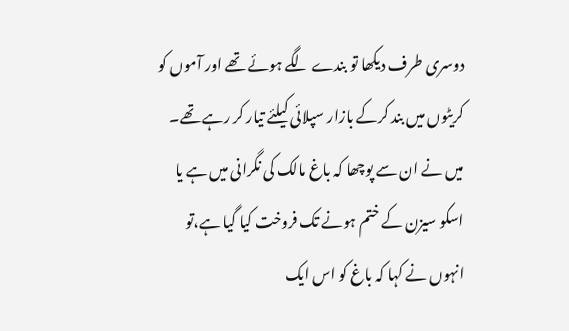دوسری طرف دیکھا تو بندے لگے ہوئے تھے اور آموں کو کریٹوں میں بند کرکے بازار سپلائی کیلئے تیار کر رہے تھے۔
میں نے ان سے پوچھا کہ باغ مالک کی نگرانی میں ہے یا اسکو سیزن کے ختم ہونے تک فروخت کیا گیا ہے،تو انہوں نے کہا کہ باغ کو اس ایک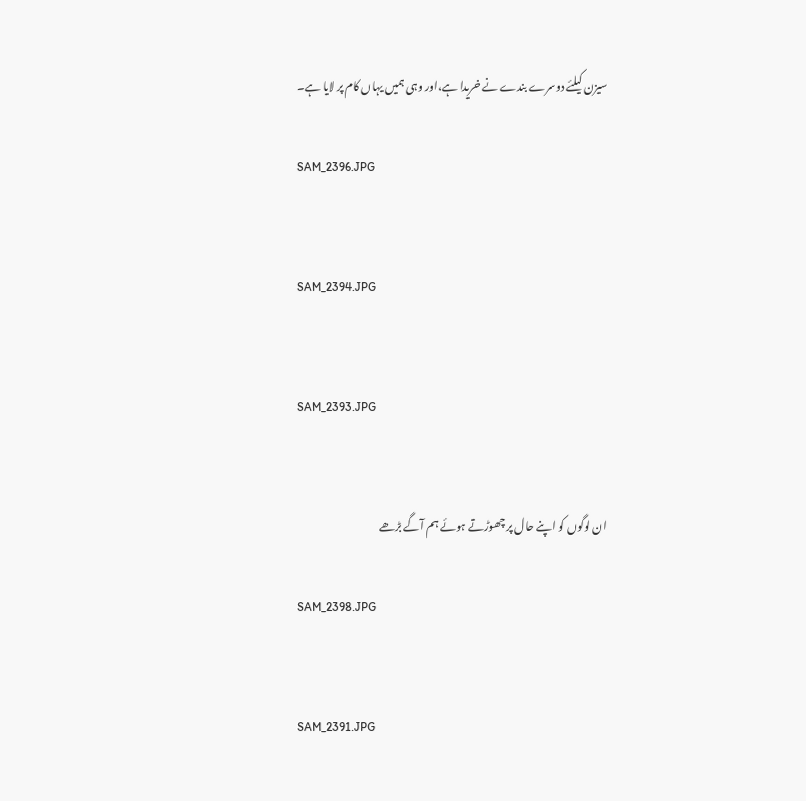سیزن کیلئے دوسرے بندے نے خریدا ہے،اور وہی ہمیں یہاں کام پر لایا ہے۔

SAM_2396.JPG


SAM_2394.JPG


SAM_2393.JPG


ان لوگوں کو اپنے حال پر چھوڑتے ہوئے ہم آگے بڑھے

SAM_2398.JPG


SAM_2391.JPG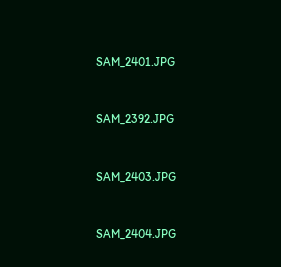SAM_2401.JPG


SAM_2392.JPG


SAM_2403.JPG


SAM_2404.JPG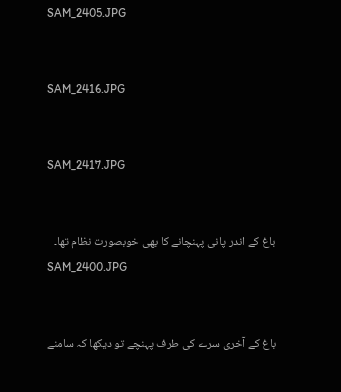SAM_2405.JPG


SAM_2416.JPG


SAM_2417.JPG


باغ کے اندر پانی پہنچانے کا بھی خوبصورت نظام تھا۔
SAM_2400.JPG


باغ کے آخری سرے کی طرف پہنچے تو دیکھا کہ سامنے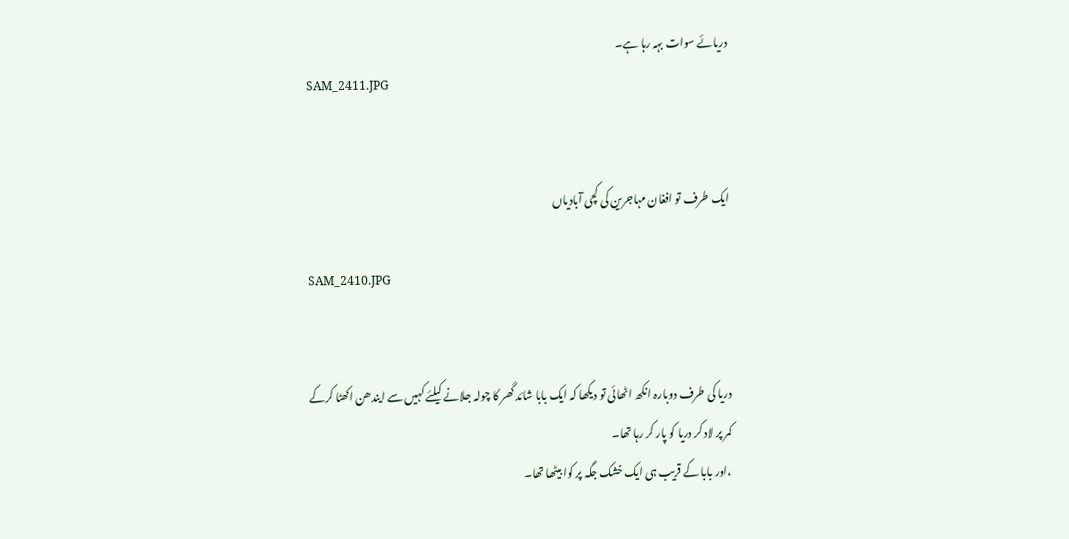دریائے سوات بہہ رہا ہے۔
SAM_2411.JPG


ایک طرف تو افغان مہاجرین کی کچی آبادیاں

SAM_2410.JPG


دریا کی طرف دوبارہ انکھ اٹھائی تو دیکھا کہ ایک بابا شائد گھر کا چولہ جلانے کیلئے کہیں سے ایندھن اکھٹا کرکے کمر پر لاد کر دریا کو پار کر رہا تھا۔
،اور بابا کے قریب ہی ایک خشک جگہ پر کوا بیٹھا تھا۔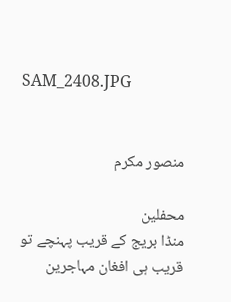SAM_2408.JPG


منصور مکرم

محفلین
منڈا بریج کے قریب پہنچے تو قریب ہی افغان مہاجرین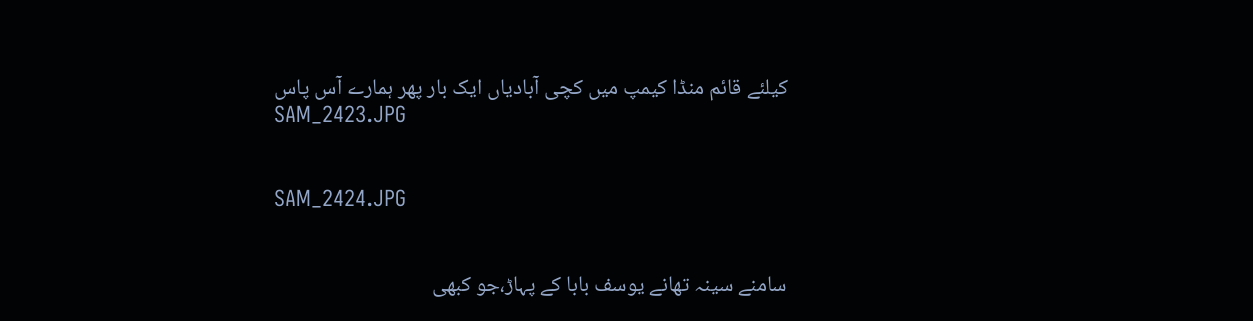کیلئے قائم منڈا کیمپ میں کچی آبادیاں ایک بار پھر ہمارے آس پاس
SAM_2423.JPG


SAM_2424.JPG


سامنے سینہ تھانے یوسف بابا کے پہاڑ،جو کبھی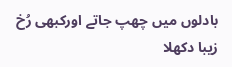بادلوں میں چھپ جاتے اورکبھی رُخ زیبا دکھلا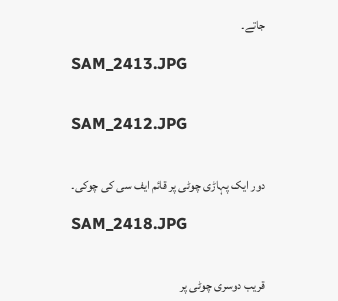جاتے۔

SAM_2413.JPG


SAM_2412.JPG


دور ایک پہاڑی چوٹی پر قائم ایف سی کی چوکی۔

SAM_2418.JPG


قریب دوسری چوٹی پر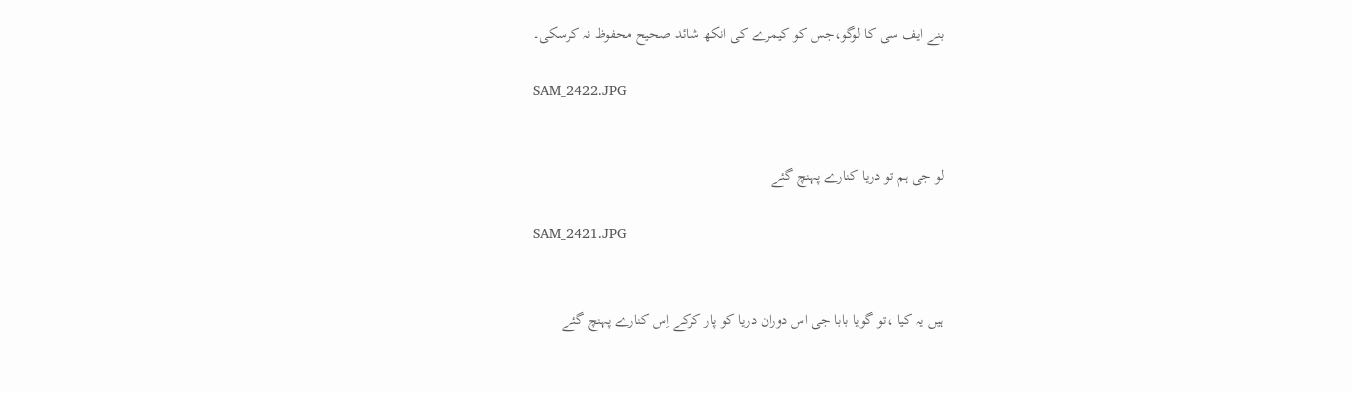بنے ایف سی کا لوگو،جس کو کیمرے کی انکھ شائد صحیح محفوظ نہ کرسکی۔

SAM_2422.JPG


لو جی ہم تو دریا کنارے پہنچ گئے

SAM_2421.JPG


ہیں یہ کیا ،تو گویا بابا جی اس دوران دریا کو پار کرکے اِس کنارے پہنچ گئے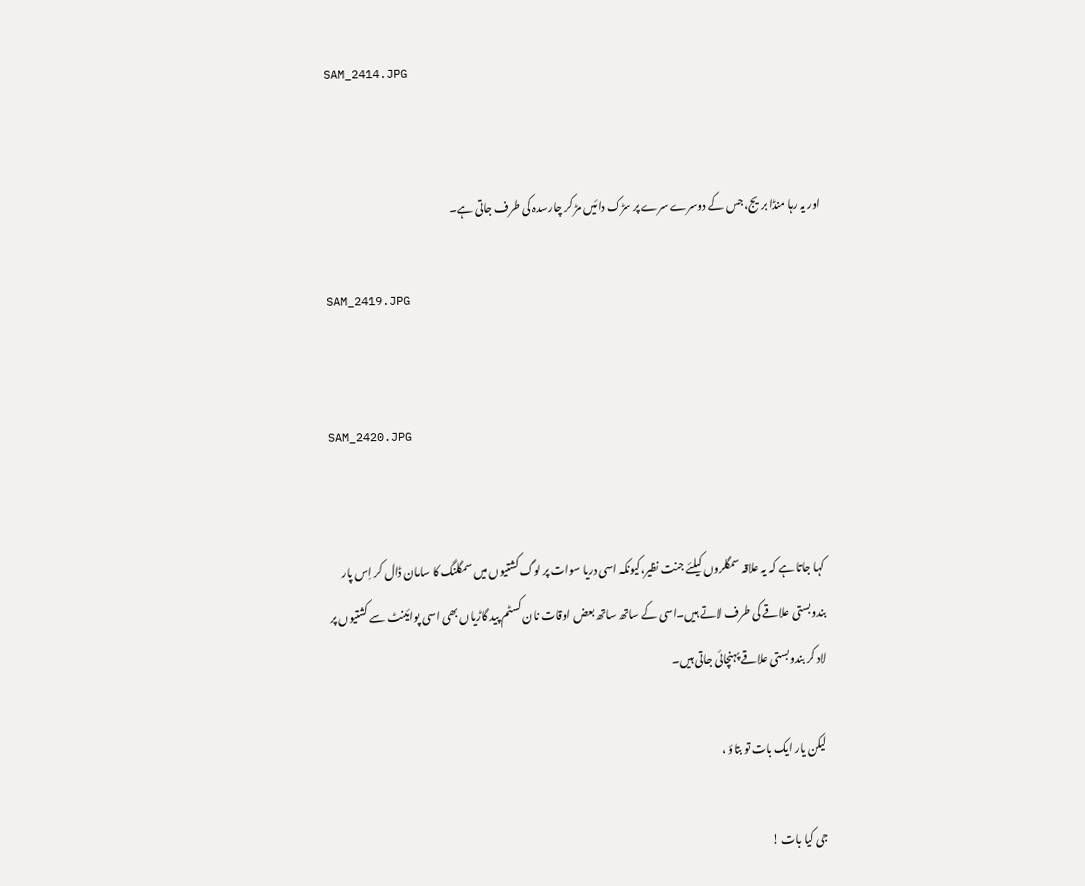SAM_2414.JPG


اور یہ رہا منڈا بریج،جس کے دوسرے سرے پر سڑک دائیں مڑ کر چارسدہ کی طرف جاتی ہے۔

SAM_2419.JPG


SAM_2420.JPG


کہا جاتا ہے کہ یہ علاقہ سمگلروں کیلئے جنت نظیر،کیونکہ اسی دریا سوات پر لوگ کشتیوں میں سمگلنگ کا سامان ڈال کر اِس پار بندوبستی علاقے کی طرف لاتے ہیں۔اسی کے ساتھ ساتھ بعض اوقات نان کسٹم پید گاڑیاں بھی اسی پوائینٹ سے کشتیوں پر لاد کر بندوبستی علاقے پہنچائی جاتی ہیں۔

لیکن یار ایک بات تو بتاؤ ،

جی کیا بات !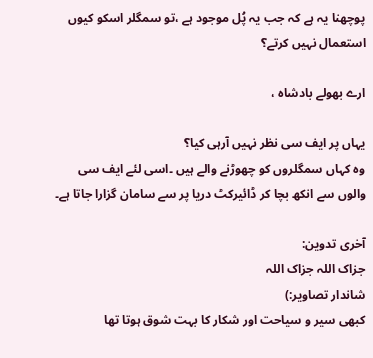پوچھنا یہ ہے کہ جب یہ پُل موجود ہے ،تو سمگلر اسکو کیوں استعمال نہیں کرتے؟

ارے بھولے بادشاہ ،

یہاں پر ایف سی نظر نہیں آرہی کیا؟
وہ کہاں سمگلروں کو چھوڑنے والے ہیں ۔اسی لئے ایف سی والوں سے انکھ بچا کر ڈائیرکٹ دریا پر سے سامان گزارا جاتا ہے۔

آخری تدوین:
جزاک اللہ جزاک اللہ
شاندار تصاویر:)
کبھی سیر و سیاحت اور شکار کا بہت شوق ہوتا تھا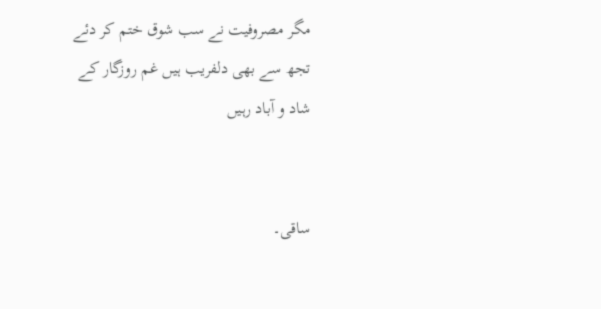مگر مصروفیت نے سب شوق ختم کر دئے
تجھ سے بھی دلفریب ہیں غم روزگار کے
شاد و آباد رہیں


ساقی۔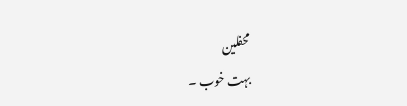محفلین
بہت خوب ۔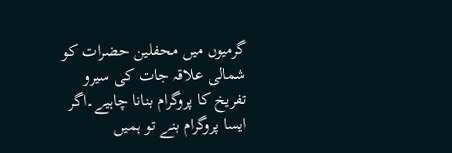گرمیوں میں محفلین حضرات کو شمالی علاقہ جات کی سیرو تفریخ کا پروگرام بنانا چاہیے۔اگر ایسا پروگرام بنے تو ہمیں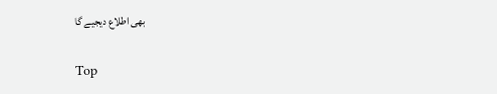بھی اطلاع دیجیے گا

Top